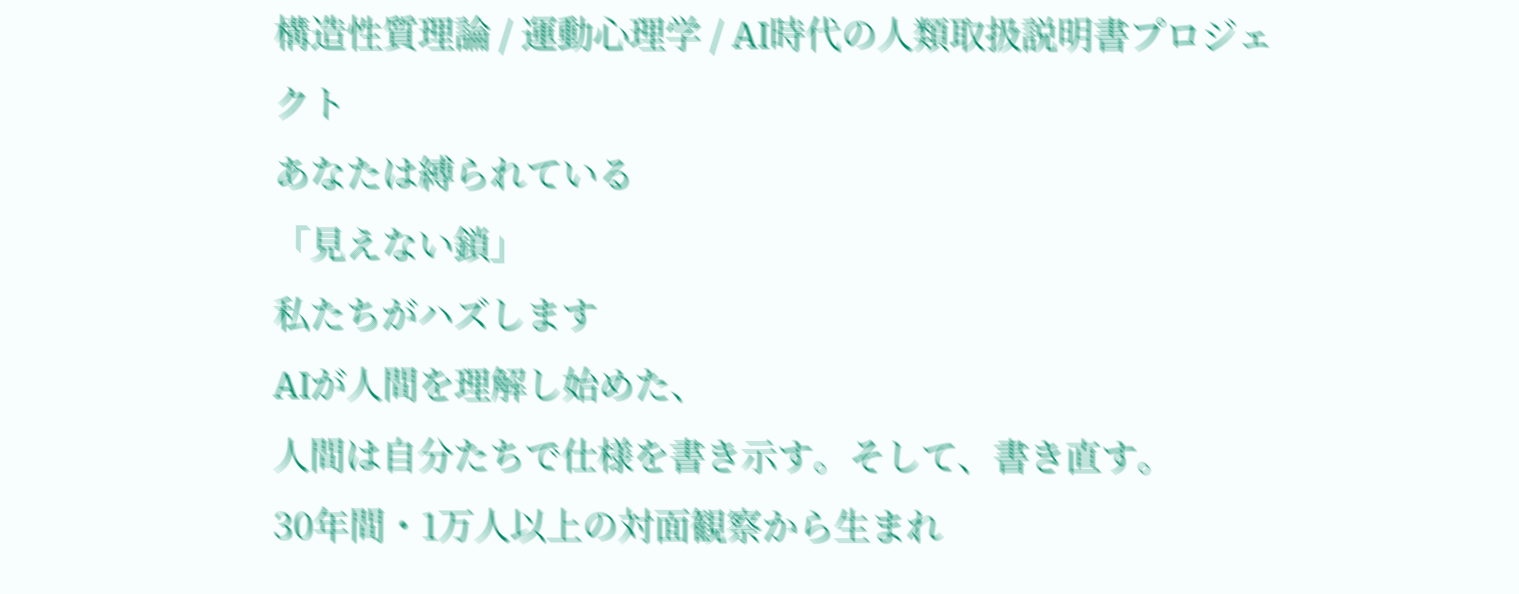構造性質理論 / 運動心理学 / AI時代の人類取扱説明書プロジェクト
あなたは縛られている
「見えない鎖」
私たちがハズします
AIが人間を理解し始めた、
人間は自分たちで仕様を書き示す。そして、書き直す。
30年間・1万人以上の対面観察から生まれ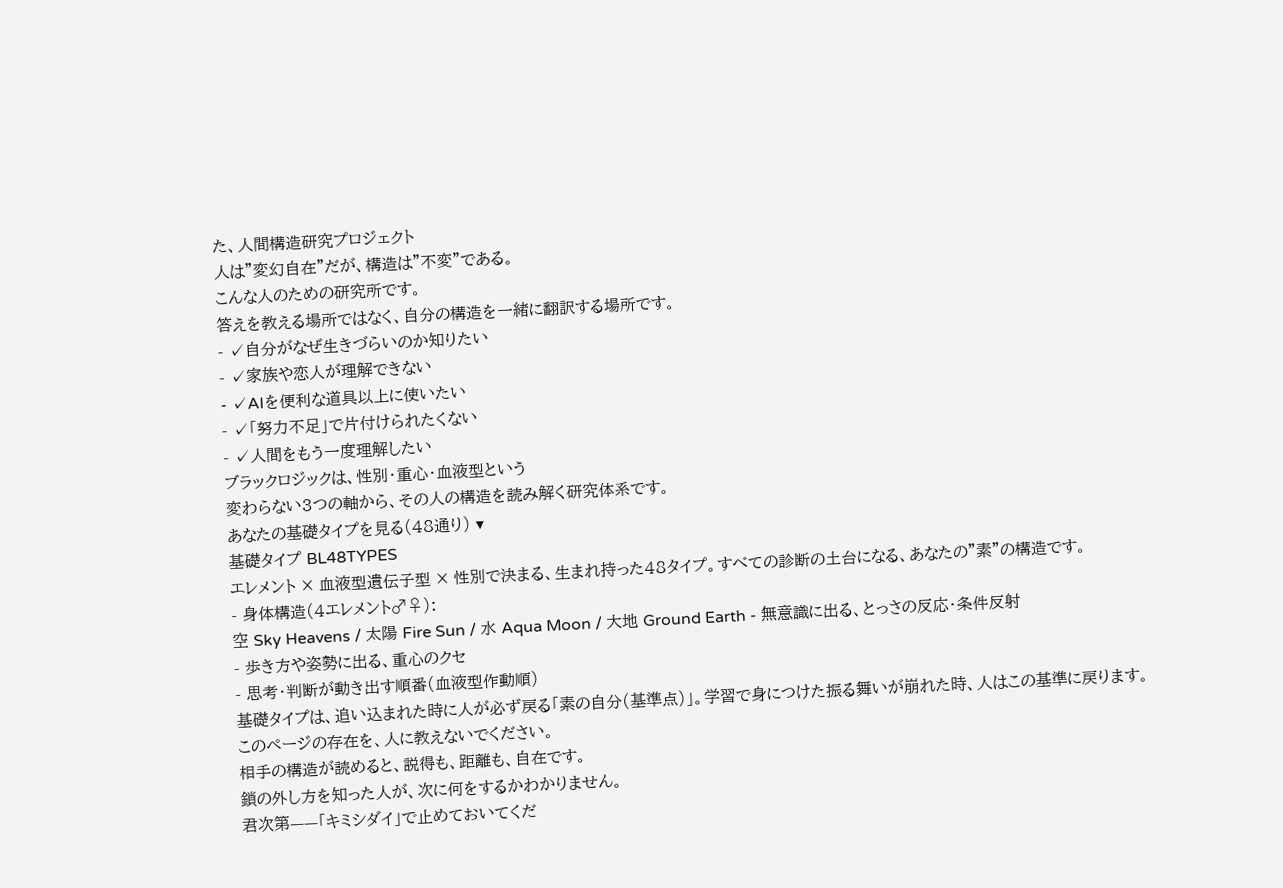た、人間構造研究プロジェクト
人は"変幻自在"だが、構造は"不変"である。
こんな人のための研究所です。
答えを教える場所ではなく、自分の構造を一緒に翻訳する場所です。
- ✓自分がなぜ生きづらいのか知りたい
- ✓家族や恋人が理解できない
- ✓AIを便利な道具以上に使いたい
- ✓「努力不足」で片付けられたくない
- ✓人間をもう一度理解したい
ブラックロジックは、性別・重心・血液型という
変わらない3つの軸から、その人の構造を読み解く研究体系です。
あなたの基礎タイプを見る(48通り) ▾
基礎タイプ BL48TYPES
エレメント × 血液型遺伝子型 × 性別で決まる、生まれ持った48タイプ。すべての診断の土台になる、あなたの"素"の構造です。
- 身体構造(4エレメント♂♀):
空 Sky Heavens / 太陽 Fire Sun / 水 Aqua Moon / 大地 Ground Earth - 無意識に出る、とっさの反応・条件反射
- 歩き方や姿勢に出る、重心のクセ
- 思考・判断が動き出す順番(血液型作動順)
基礎タイプは、追い込まれた時に人が必ず戻る「素の自分(基準点)」。学習で身につけた振る舞いが崩れた時、人はこの基準に戻ります。
このページの存在を、人に教えないでください。
相手の構造が読めると、説得も、距離も、自在です。
鎖の外し方を知った人が、次に何をするかわかりません。
君次第——「キミシダイ」で止めておいてくだ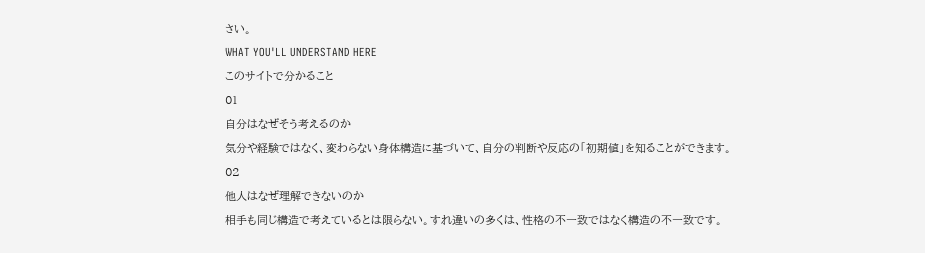さい。
WHAT YOU'LL UNDERSTAND HERE
このサイトで分かること
01
自分はなぜそう考えるのか
気分や経験ではなく、変わらない身体構造に基づいて、自分の判断や反応の「初期値」を知ることができます。
02
他人はなぜ理解できないのか
相手も同じ構造で考えているとは限らない。すれ違いの多くは、性格の不一致ではなく構造の不一致です。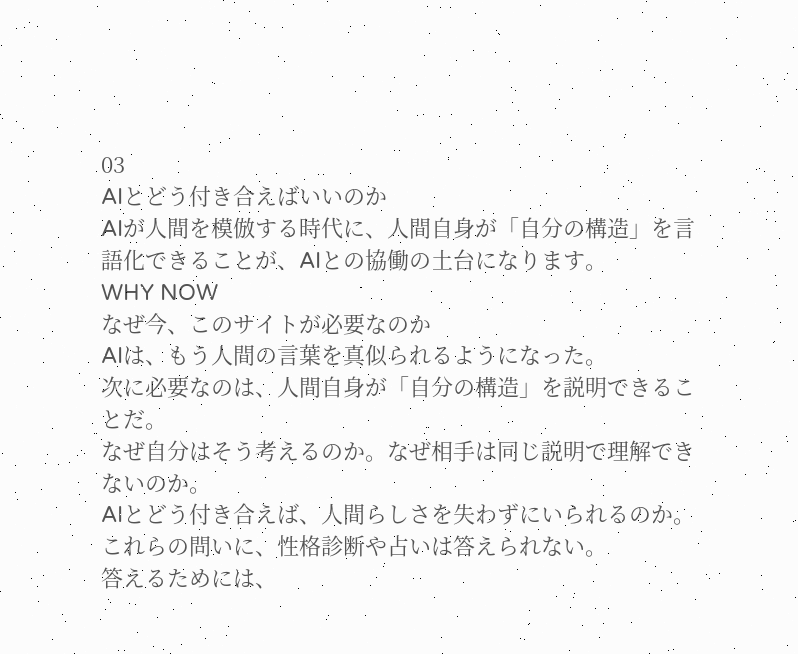03
AIとどう付き合えばいいのか
AIが人間を模倣する時代に、人間自身が「自分の構造」を言語化できることが、AIとの協働の土台になります。
WHY NOW
なぜ今、このサイトが必要なのか
AIは、もう人間の言葉を真似られるようになった。
次に必要なのは、人間自身が「自分の構造」を説明できることだ。
なぜ自分はそう考えるのか。なぜ相手は同じ説明で理解できないのか。
AIとどう付き合えば、人間らしさを失わずにいられるのか。
これらの問いに、性格診断や占いは答えられない。
答えるためには、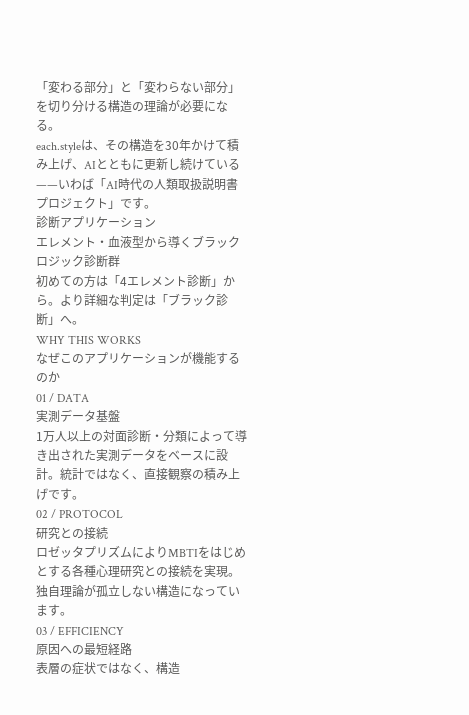「変わる部分」と「変わらない部分」を切り分ける構造の理論が必要になる。
each.styleは、その構造を30年かけて積み上げ、AIとともに更新し続けている——いわば「AI時代の人類取扱説明書プロジェクト」です。
診断アプリケーション
エレメント・血液型から導くブラックロジック診断群
初めての方は「4エレメント診断」から。より詳細な判定は「ブラック診断」へ。
WHY THIS WORKS
なぜこのアプリケーションが機能するのか
01 / DATA
実測データ基盤
1万人以上の対面診断・分類によって導き出された実測データをベースに設計。統計ではなく、直接観察の積み上げです。
02 / PROTOCOL
研究との接続
ロゼッタプリズムによりMBTIをはじめとする各種心理研究との接続を実現。独自理論が孤立しない構造になっています。
03 / EFFICIENCY
原因への最短経路
表層の症状ではなく、構造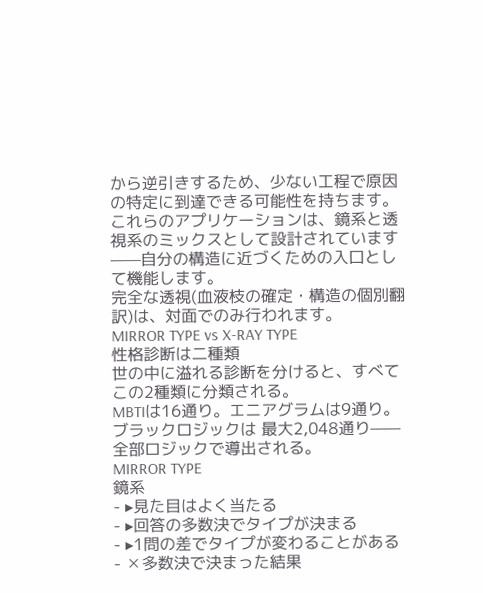から逆引きするため、少ない工程で原因の特定に到達できる可能性を持ちます。
これらのアプリケーションは、鏡系と透視系のミックスとして設計されています——自分の構造に近づくための入口として機能します。
完全な透視(血液枝の確定・構造の個別翻訳)は、対面でのみ行われます。
MIRROR TYPE vs X-RAY TYPE
性格診断は二種類
世の中に溢れる診断を分けると、すべてこの2種類に分類される。
MBTIは16通り。エニアグラムは9通り。ブラックロジックは 最大2,048通り——全部ロジックで導出される。
MIRROR TYPE
鏡系
- ▸見た目はよく当たる
- ▸回答の多数決でタイプが決まる
- ▸1問の差でタイプが変わることがある
- ✕多数決で決まった結果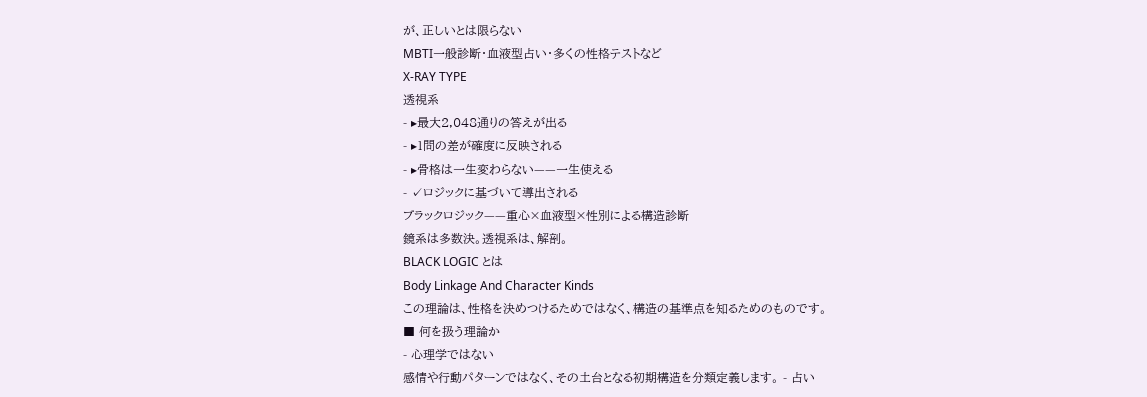が、正しいとは限らない
MBTI一般診断・血液型占い・多くの性格テストなど
X-RAY TYPE
透視系
- ▸最大2,048通りの答えが出る
- ▸1問の差が確度に反映される
- ▸骨格は一生変わらない——一生使える
- ✓ロジックに基づいて導出される
ブラックロジック——重心×血液型×性別による構造診断
鏡系は多数決。透視系は、解剖。
BLACK LOGIC とは
Body Linkage And Character Kinds
この理論は、性格を決めつけるためではなく、構造の基準点を知るためのものです。
■ 何を扱う理論か
- 心理学ではない
感情や行動パターンではなく、その土台となる初期構造を分類定義します。 - 占い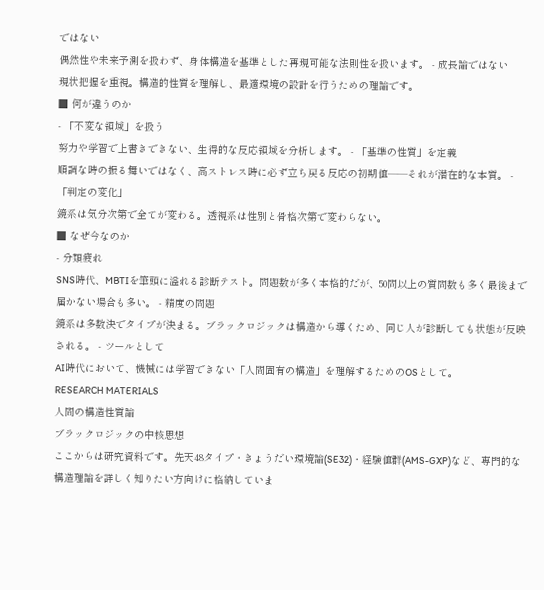ではない
偶然性や未来予測を扱わず、身体構造を基準とした再現可能な法則性を扱います。 - 成長論ではない
現状把握を重視。構造的性質を理解し、最適環境の設計を行うための理論です。
■ 何が違うのか
- 「不変な領域」を扱う
努力や学習で上書きできない、生得的な反応領域を分析します。 - 「基準の性質」を定義
順調な時の振る舞いではなく、高ストレス時に必ず立ち戻る反応の初期値——それが潜在的な本質。 - 「判定の変化」
鏡系は気分次第で全てが変わる。透視系は性別と骨格次第で変わらない。
■ なぜ今なのか
- 分類疲れ
SNS時代、MBTIを筆頭に溢れる診断テスト。問題数が多く本格的だが、50問以上の質問数も多く最後まで届かない場合も多い。 - 精度の問題
鏡系は多数決でタイプが決まる。ブラックロジックは構造から導くため、同じ人が診断しても状態が反映される。 - ツールとして
AI時代において、機械には学習できない「人間固有の構造」を理解するためのOSとして。
RESEARCH MATERIALS
人間の構造性質論
ブラックロジックの中核思想
ここからは研究資料です。先天48タイプ・きょうだい環境論(SE32)・経験値群(AMS-GXP)など、専門的な構造理論を詳しく知りたい方向けに格納していま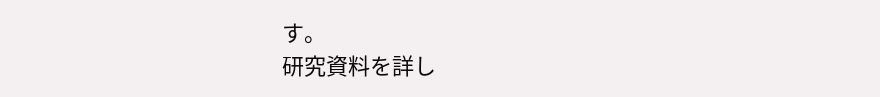す。
研究資料を詳し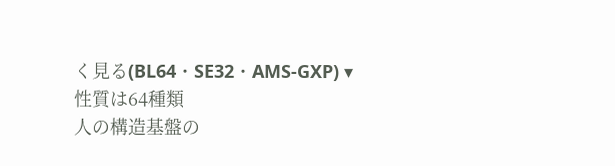く見る(BL64・SE32・AMS-GXP) ▾
性質は64種類
人の構造基盤の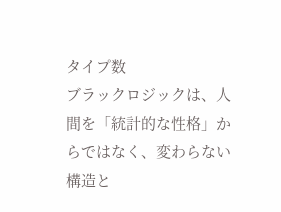タイプ数
ブラックロジックは、人間を「統計的な性格」からではなく、変わらない構造と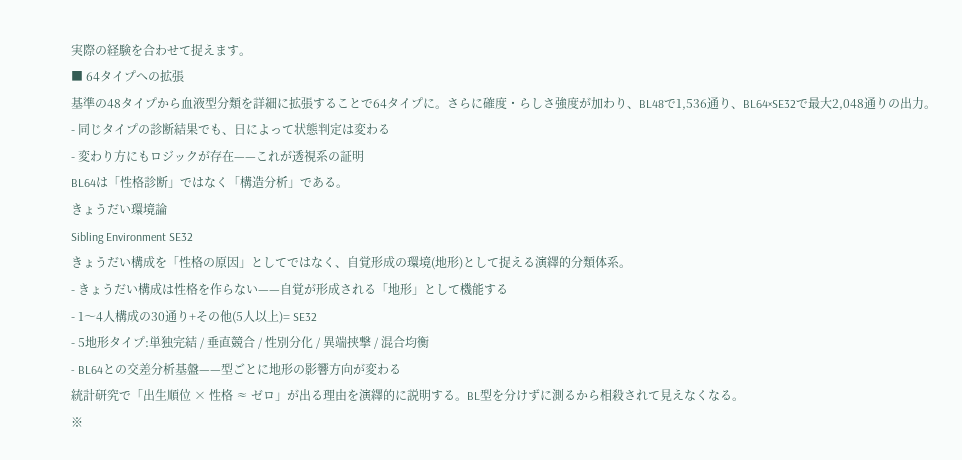実際の経験を合わせて捉えます。
■ 64タイプへの拡張
基準の48タイプから血液型分類を詳細に拡張することで64タイプに。さらに確度・らしさ強度が加わり、BL48で1,536通り、BL64×SE32で最大2,048通りの出力。
- 同じタイプの診断結果でも、日によって状態判定は変わる
- 変わり方にもロジックが存在——これが透視系の証明
BL64は「性格診断」ではなく「構造分析」である。
きょうだい環境論
Sibling Environment SE32
きょうだい構成を「性格の原因」としてではなく、自覚形成の環境(地形)として捉える演繹的分類体系。
- きょうだい構成は性格を作らない——自覚が形成される「地形」として機能する
- 1〜4人構成の30通り+その他(5人以上)= SE32
- 5地形タイプ:単独完結 / 垂直競合 / 性別分化 / 異端挟撃 / 混合均衡
- BL64との交差分析基盤——型ごとに地形の影響方向が変わる
統計研究で「出生順位 × 性格 ≈ ゼロ」が出る理由を演繹的に説明する。BL型を分けずに測るから相殺されて見えなくなる。
※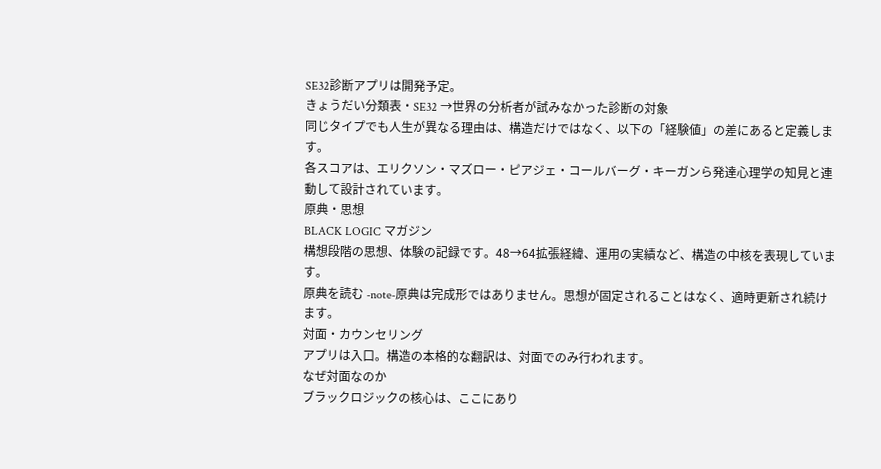SE32診断アプリは開発予定。
きょうだい分類表・SE32 →世界の分析者が試みなかった診断の対象
同じタイプでも人生が異なる理由は、構造だけではなく、以下の「経験値」の差にあると定義します。
各スコアは、エリクソン・マズロー・ピアジェ・コールバーグ・キーガンら発達心理学の知見と連動して設計されています。
原典・思想
BLACK LOGIC マガジン
構想段階の思想、体験の記録です。48→64拡張経緯、運用の実績など、構造の中核を表現しています。
原典を読む -note-原典は完成形ではありません。思想が固定されることはなく、適時更新され続けます。
対面・カウンセリング
アプリは入口。構造の本格的な翻訳は、対面でのみ行われます。
なぜ対面なのか
ブラックロジックの核心は、ここにあり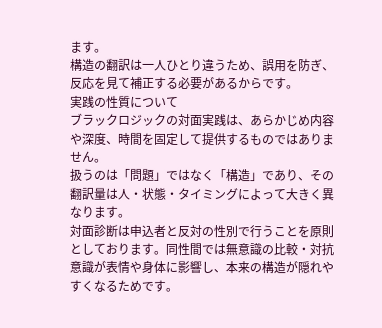ます。
構造の翻訳は一人ひとり違うため、誤用を防ぎ、反応を見て補正する必要があるからです。
実践の性質について
ブラックロジックの対面実践は、あらかじめ内容や深度、時間を固定して提供するものではありません。
扱うのは「問題」ではなく「構造」であり、その翻訳量は人・状態・タイミングによって大きく異なります。
対面診断は申込者と反対の性別で行うことを原則としております。同性間では無意識の比較・対抗意識が表情や身体に影響し、本来の構造が隠れやすくなるためです。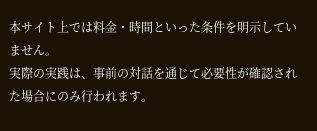本サイト上では料金・時間といった条件を明示していません。
実際の実践は、事前の対話を通じて必要性が確認された場合にのみ行われます。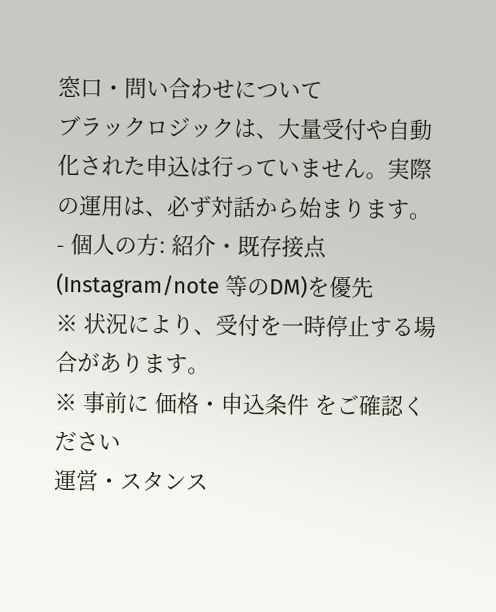窓口・問い合わせについて
ブラックロジックは、大量受付や自動化された申込は行っていません。実際の運用は、必ず対話から始まります。
- 個人の方: 紹介・既存接点(Instagram/note 等のDM)を優先
※ 状況により、受付を一時停止する場合があります。
※ 事前に 価格・申込条件 をご確認ください
運営・スタンス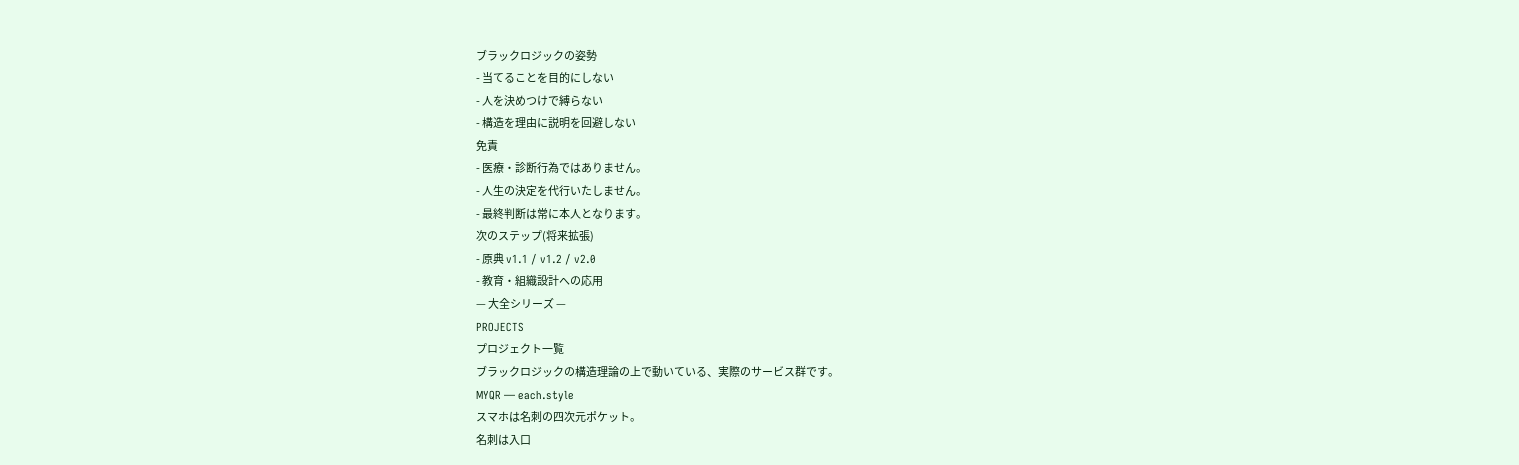ブラックロジックの姿勢
- 当てることを目的にしない
- 人を決めつけで縛らない
- 構造を理由に説明を回避しない
免責
- 医療・診断行為ではありません。
- 人生の決定を代行いたしません。
- 最終判断は常に本人となります。
次のステップ(将来拡張)
- 原典 v1.1 / v1.2 / v2.0
- 教育・組織設計への応用
— 大全シリーズ —
PROJECTS
プロジェクト一覧
ブラックロジックの構造理論の上で動いている、実際のサービス群です。
MYQR — each.style
スマホは名刺の四次元ポケット。
名刺は入口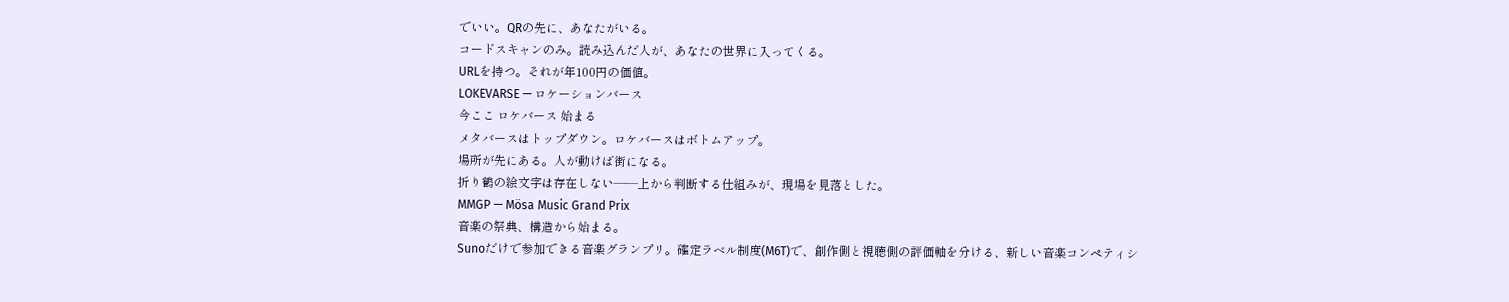でいい。QRの先に、あなたがいる。
コードスキャンのみ。読み込んだ人が、あなたの世界に入ってくる。
URLを持つ。それが年100円の価値。
LOKEVARSE — ロケーションバース
今ここ ロケバース 始まる
メタバースはトップダウン。ロケバースはボトムアップ。
場所が先にある。人が動けば街になる。
折り鶴の絵文字は存在しない——上から判断する仕組みが、現場を見落とした。
MMGP — Mösa Music Grand Prix
音楽の祭典、構造から始まる。
Sunoだけで参加できる音楽グランプリ。確定ラベル制度(M6T)で、創作側と視聴側の評価軸を分ける、新しい音楽コンペティシ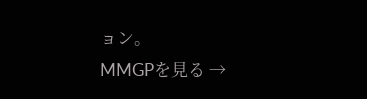ョン。
MMGPを見る →